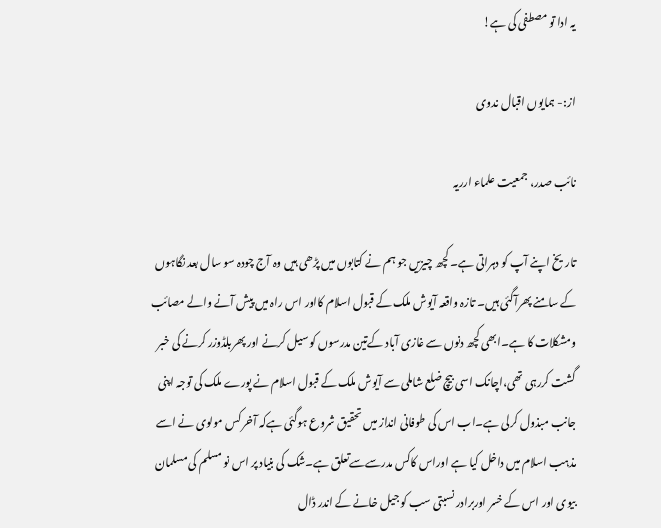یہ ادا تو مصطفی کی ہے!

از:- ہمایوں اقبال ندوی

نائب صدر، جمعیت علماء ارریہ

تاریخ اپنے آپ کو دہراتی ہے۔ کچھ چیزیں جو ہم نے کتابوں میں پڑھی ہیں وہ آج چودہ سو سال بعد نگاہوں کے سامنے پھرآگئی ہیں۔ تازہ واقعہ آیوش ملک کے قبول اسلام کااور اس راہ میں پیش آنے والے مصائب ومشکلات کا ہے۔ابھی کچھ دنوں سے غازی آباد کےتین مدرسوں کو سیل کرنے اور پھربلڈوزر کرنے کی خبر گشت کررہی تھی،اچانک اسی بیچ ضلع شاملی سے آیوش ملک کے قبول اسلام نے پورے ملک کی توجہ اپنی جانب مبذول کرلی ہے۔اب اس کی طوفانی انداز میں تحقیق شروع ہوگئی ہےکہ آخر کس مولوی نے اسے مذہب اسلام میں داخل کیا ہے اوراس کاکس مدرسےسےتعلق ہے۔شک کی بنیاد پر اس نو مسلم کی مسلمان بیوی اور اس کے خسر اوربرادر نسبتی سب کو جیل خانے کے اندر ڈال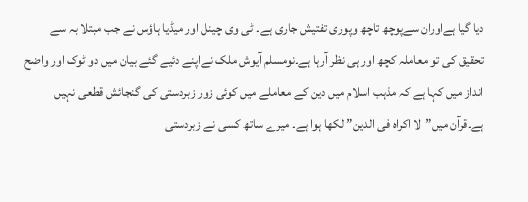دیا گیا ہےاوران سےپوچھ تاچھ وپوری تفتیش جاری ہے۔ ٹی وی چینل اور میڈیا ہاؤس نے جب مبتلا بہ سے تحقیق کی تو معاملہ کچھ اور ہی نظر آرہا ہے۔نومسلم آیوش ملک نےاپنے دئیے گئے بیان میں دو ٹوک اور واضح انداز میں کہا ہے کہ مذہب اسلام میں دین کے معاملے میں کوئی زور زبردستی کی گنجائش قطعی نہیں ہے۔قرآن میں”لا اکراہ فی الدین” لکھا ہوا ہے۔ میرے ساتھ کسی نے زبردستی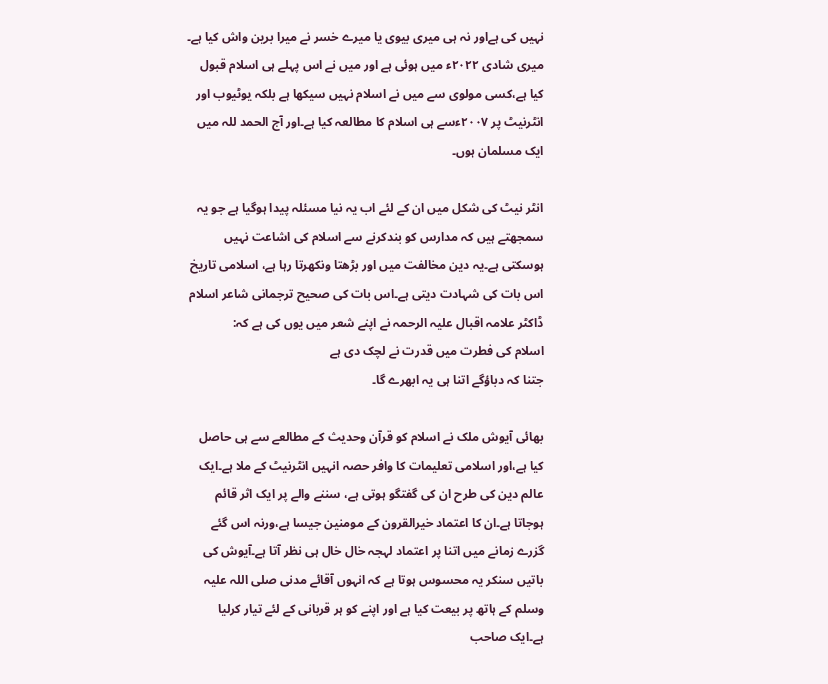نہیں کی ہےاور نہ ہی میری بیوی یا میرے خسر نے میرا برین واش کیا ہے۔ میری شادی ۲۰۲۲ء میں ہوئی ہے اور میں نے اس پہلے ہی اسلام قبول کیا ہے،کسی مولوی سے میں نے اسلام نہیں سیکھا ہے بلکہ یوٹیوب اور انٹرنیٹ پر ۲۰۰۷ءسے ہی اسلام کا مطالعہ کیا ہے۔اور آج الحمد للہ میں ایک مسلمان ہوں۔

انٹر نیٹ کی شکل میں ان کے لئے اب یہ نیا مسئلہ پیدا ہوگیا ہے جو یہ سمجھتے ہیں کہ مدارس کو بندکرنے سے اسلام کی اشاعت نہیں ہوسکتی ہے۔یہ دین مخالفت میں اور بڑھتا ونکھرتا رہا ہے، اسلامی تاریخ اس بات کی شہادت دیتی ہے۔اس بات کی صحیح ترجمانی شاعر اسلام ڈاکٹر علامہ اقبال علیہ الرحمہ نے اپنے شعر میں یوں کی ہے کہ:
اسلام کی فطرت میں قدرت نے لچک دی ہے
جتنا کہ دباؤگے اتنا ہی یہ ابھرے گا۔

بھائی آیوش ملک نے اسلام کو قرآن وحدیث کے مطالعے سے ہی حاصل کیا ہے،اور اسلامی تعلیمات کا وافر حصہ انہیں انٹرنیٹ کے ملا ہے۔ایک عالم دین کی طرح ان کی گفتگو ہوتی ہے، سننے والے پر ایک اثر قائم ہوجاتا ہے۔ان کا اعتماد خیرالقرون کے مومنین جیسا ہے،ورنہ اس گئے گزرے زمانے میں اتنا پر اعتماد لہجہ خال خال ہی نظر آتا ہے۔آیوش کی باتیں سنکر یہ محسوس ہوتا ہے کہ انہوں آقائے مدنی صلی اللہ علیہ وسلم کے ہاتھ پر بیعت کیا ہے اور اپنے کو ہر قربانی کے لئے تیار کرلیا ہے۔ایک صاحب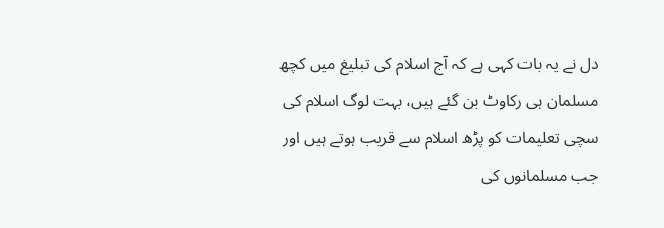دل نے یہ بات کہی ہے کہ آج اسلام کی تبلیغ میں کچھ مسلمان ہی رکاوٹ بن گئے ہیں، بہت لوگ اسلام کی سچی تعلیمات کو پڑھ اسلام سے قریب ہوتے ہیں اور جب مسلمانوں کی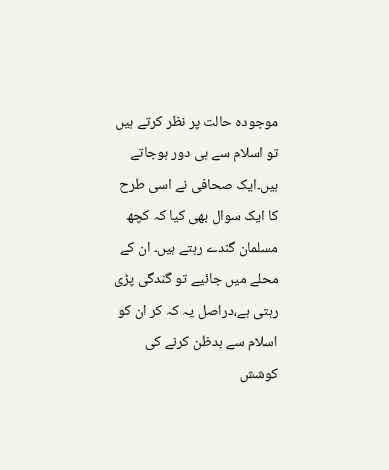موجودہ حالت پر نظر کرتے ہیں تو اسلام سے ہی دور ہوجاتے ہیں۔ایک صحافی نے اسی طرح کا ایک سوال بھی کیا کہ کچھ مسلمان گندے رہتے ہیں۔ ان کے محلے میں جائیے تو گندگی پڑی رہتی ہے،دراصل یہ کہ کر ان کو اسلام سے بدظن کرنے کی کوشش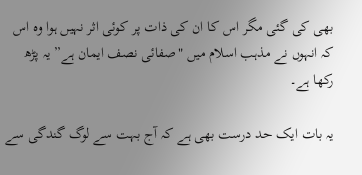بھی کی گئی مگر اس کا ان کی ذات پر کوئی اثر نہیں ہوا وہ اس کہ انہوں نے مذہب اسلام میں "صفائی نصف ایمان ہے” یہ پڑھ رکھا ہے۔

یہ بات ایک حد درست بھی ہے کہ آج بہت سے لوگ گندگی سے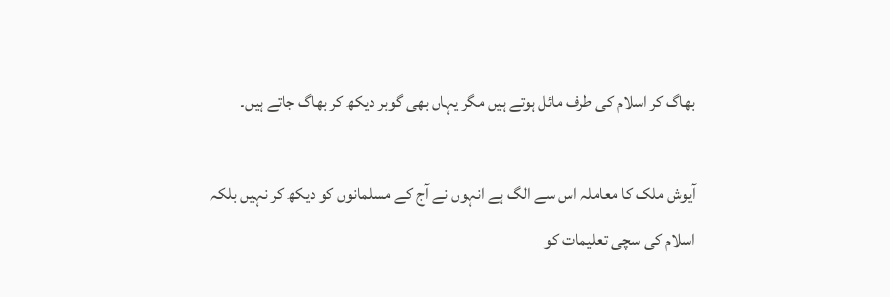بھاگ کر اسلام کی طرف مائل ہوتے ہیں مگر یہاں بھی گوبر دیکھ کر بھاگ جاتے ہیں۔

آیوش ملک کا معاملہ اس سے الگ ہے انہوں نے آج کے مسلمانوں کو دیکھ کر نہیں بلکہ اسلام کی سچی تعلیمات کو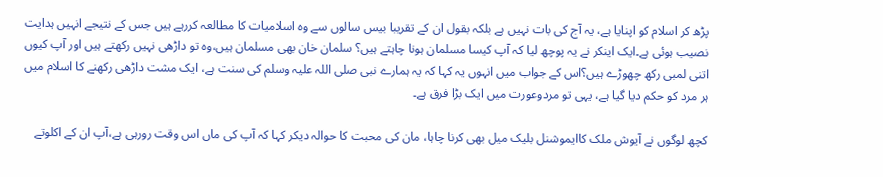پڑھ کر اسلام کو اپنایا ہے، یہ آج کی بات نہیں ہے بلکہ بقول ان کے تقریبا بیس سالوں سے وہ اسلامیات کا مطالعہ کررہے ہیں جس کے نتیجے انہیں ہدایت نصیب ہوئی ہے۔ایک اینکر نے یہ پوچھ لیا کہ آپ کیسا مسلمان ہونا چاہتے ہیں؟ سلمان خان بھی مسلمان ہیں،وہ تو داڑھی نہیں رکھتے ہیں اور آپ کیوں اتنی لمبی رکھ چھوڑے ہیں؟اس کے جواب میں انہوں یہ کہا کہ یہ ہمارے نبی صلی اللہ علیہ وسلم کی سنت ہے، ایک مشت داڑھی رکھنے کا اسلام میں ہر مرد کو حکم دیا گیا ہے، یہی تو مردوعورت میں ایک بڑا فرق ہے۔

کچھ لوگوں نے آیوش ملک کاایموشنل بلیک میل بھی کرنا چاہا، مان کی محبت کا حوالہ دیکر کہا کہ آپ کی ماں اس وقت رورہی ہے،آپ ان کے اکلوتے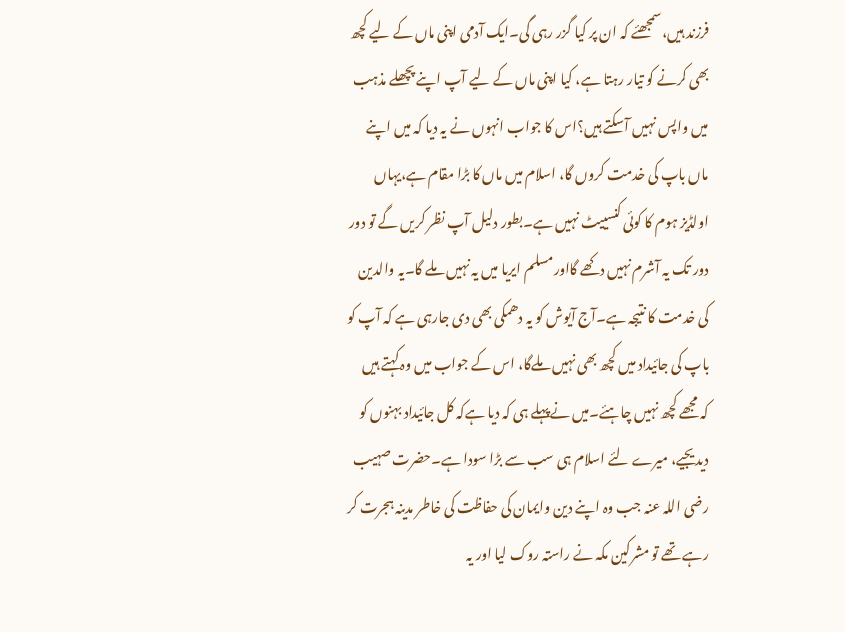فرزند ہیں،سمجھئے کہ ان پر کیا گزر رہی گی۔ایک آدمی اپنی ماں کے لیے کچھ بھی کرنے کو تیار رہتا ہے، کیا اپنی ماں کے لیے آپ اپنے پچھلے مذہب میں واپس نہیں آسکتے ہیں؟اس کا جواب انہوں نے یہ دیا کہ میں اپنے ماں باپ کی خدمت کروں گا، اسلام میں ماں کا بڑا مقام ہے،یہاں اولڈیز ہوم کا کوئی کنسییٹ نہیں ہے۔بطور دلیل آپ نظر کریں گے تو دور دور تک یہ آشرم نہیں دکھے گااورمسلم ایریا میں یہ نہیں ملے گا۔یہ والدین کی خدمت کا نتیجہ ہے۔آج آیوش کو یہ دھمکی بھی دی جارہی ہے کہ آپ کو باپ کی جائیداد میں کچھ بھی نہیں ملےگا، اس کے جواب میں وہ کہتے ہیں کہ مجھے کچھ نہیں چاہئے۔میں نےپہلے ہی کہ دیا ہےکہ کل جائیداد بہنوں کو دیدیجیے، میرے لئے اسلام ہی سب سے بڑا سودا ہے۔حضرت صہیب رضی اللہ عنہ جب وہ اپنے دین وایمان کی حفاظت کی خاطر مدینہ ہجرت کر رہے تھے تو مشرکین مکہ نے راستہ روک لیا اور یہ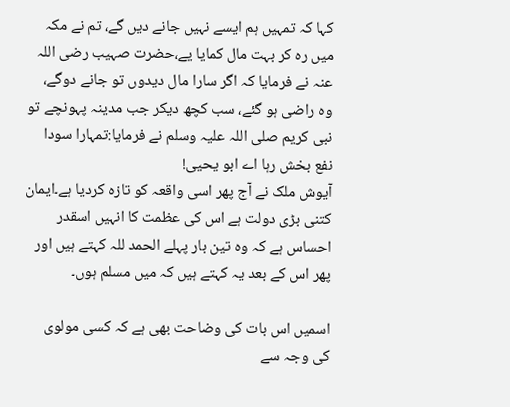کہا کہ تمہیں ہم ایسے نہیں جانے دیں گے، تم نے مکہ میں رہ کر بہت مال کمایا یے،حضرت صہیب رضی اللہ عنہ نے فرمایا کہ اگر سارا مال دیدوں تو جانے دوگے، وہ راضی ہو گئے، سب کچھ دیکر جب مدینہ پہونچے تو نبی کریم صلی اللہ علیہ وسلم نے فرمایا:تمہارا سودا نفع بخش رہا اے ابو یحیی!
آیوش ملک نے آج پھر اسی واقعہ کو تازہ کردیا ہے۔ایمان کتنی بڑی دولت ہے اس کی عظمت کا انہیں اسقدر احساس ہے کہ وہ تین بار پہلے الحمد للہ کہتے ہیں اور پھر اس کے بعد یہ کہتے ہیں کہ میں مسلم ہوں۔

اسمیں اس بات کی وضاحت بھی ہے کہ کسی مولوی کی وجہ سے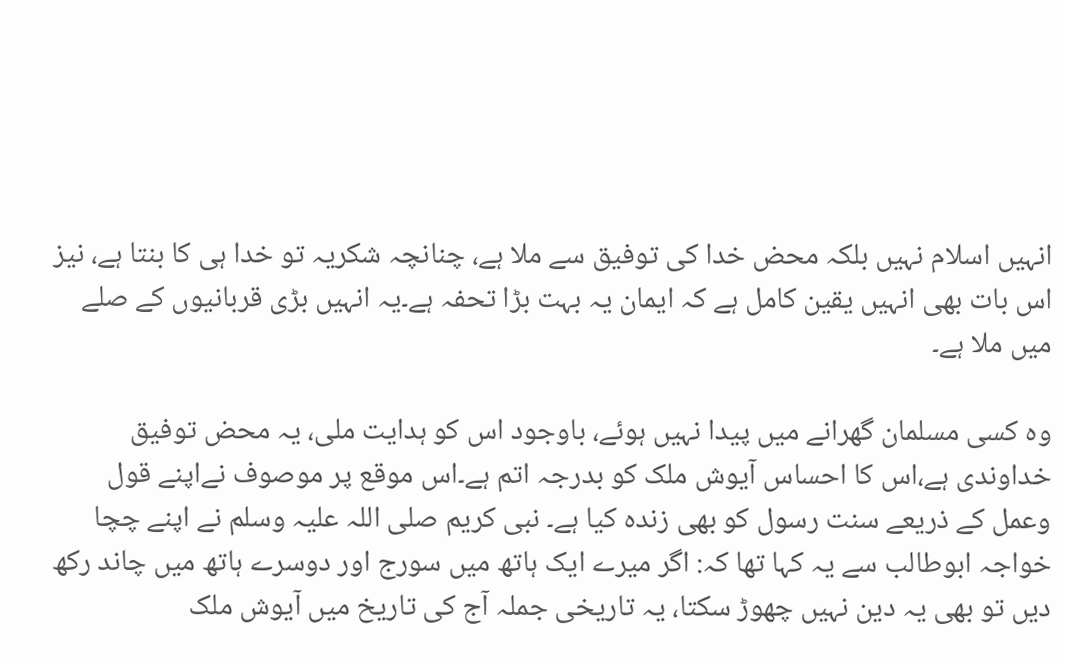انہیں اسلام نہیں بلکہ محض خدا کی توفیق سے ملا ہے، چنانچہ شکریہ تو خدا ہی کا بنتا ہے، نیز اس بات بھی انہیں یقین کامل ہے کہ ایمان یہ بہت بڑا تحفہ ہے۔یہ انہیں بڑی قربانیوں کے صلے میں ملا ہے۔

وہ کسی مسلمان گھرانے میں پیدا نہیں ہوئے، باوجود اس کو ہدایت ملی، یہ محض توفیق خداوندی ہے،اس کا احساس آیوش ملک کو بدرجہ اتم ہے۔اس موقع پر موصوف نےاپنے قول وعمل کے ذریعے سنت رسول کو بھی زندہ کیا ہے۔ نبی کریم صلی اللہ علیہ وسلم نے اپنے چچا خواجہ ابوطالب سے یہ کہا تھا کہ: اگر میرے ایک ہاتھ میں سورج اور دوسرے ہاتھ میں چاند رکھ دیں تو بھی یہ دین نہیں چھوڑ سکتا، یہ تاریخی جملہ آج کی تاریخ میں آیوش ملک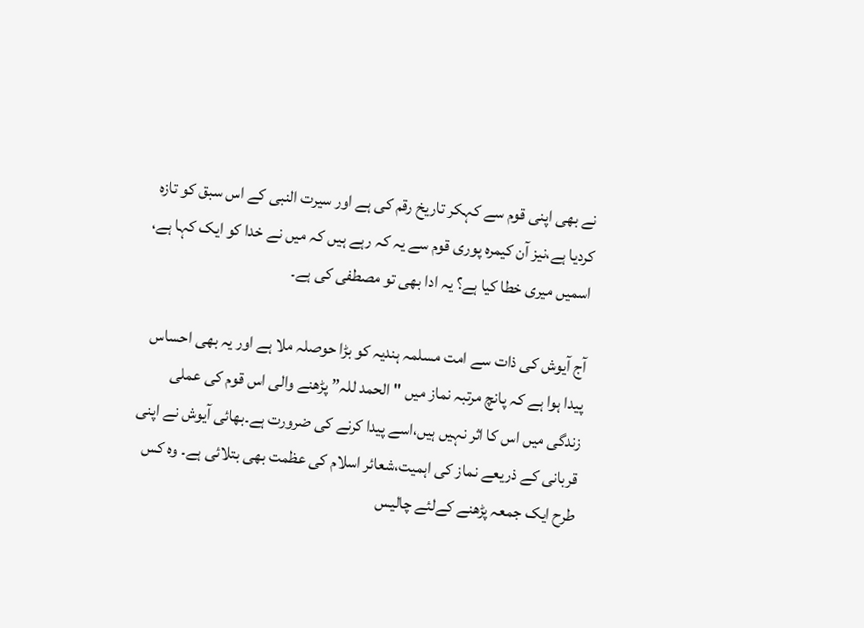نے بھی اپنی قوم سے کہکر تاریخ رقم کی ہے اور سیرت النبی کے اس سبق کو تازہ کردیا ہے،نیز آن کیمرہ پوری قوم سے یہ کہ رہے ہیں کہ میں نے خدا کو ایک کہا ہے، اسمیں میری خطا کیا ہے؟ یہ ادا بھی تو مصطفی کی ہے۔

آج آیوش کی ذات سے امت مسلمہ ہندیہ کو بڑا حوصلہ ملا ہے اور یہ بھی احساس پیدا ہوا ہے کہ پانچ مرتبہ نماز میں "الحمد للہ” پڑھنے والی اس قوم کی عملی زندگی میں اس کا اثر نہیں ہیں،اسے پیدا کرنے کی ضرورت ہے۔بھائی آیوش نے اپنی قربانی کے ذریعے نماز کی اہمیت،شعائر اسلام کی عظمت بھی بتلائی ہے۔ وہ کس طرح ایک جمعہ پڑھنے کےلئے چالیس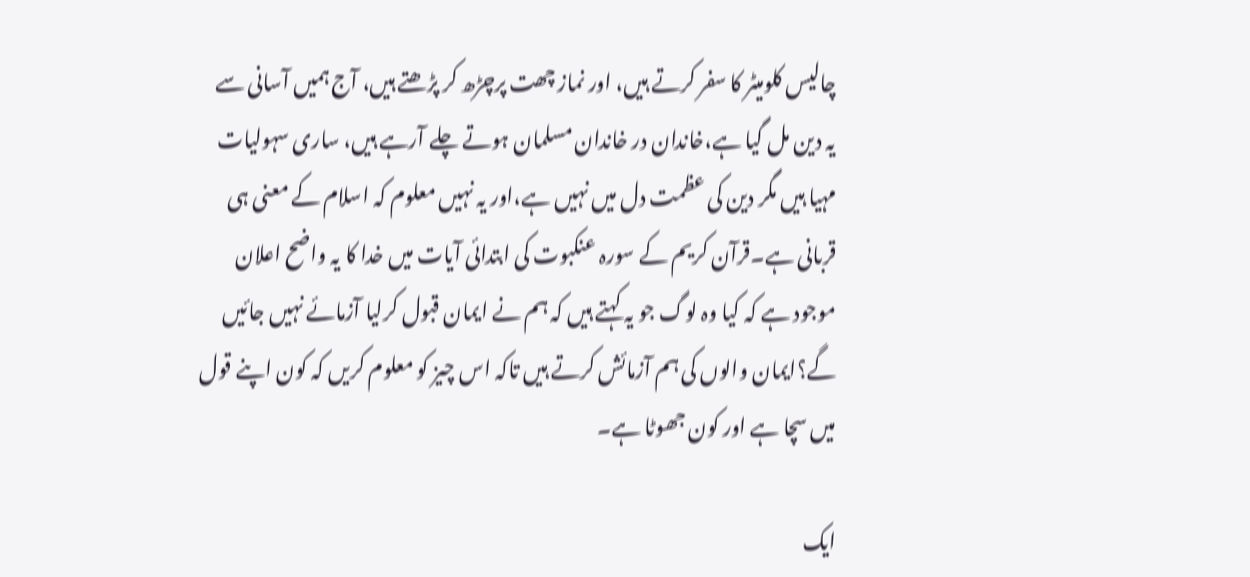چالیس کلومیٹر کا سفر کرتے ہیں، اور نماز چھت پرچڑھ کر پڑھتے ہیں، آج ہمیں آسانی سے یہ دین مل گیا ہے،خاندان در خاندان مسلمان ہوتے چلے آرہے ہیں، ساری سہولیات مہیا ہیں مگر دین کی عظمت دل میں نہیں ہے،اور یہ نہیں معلوم کہ اسلام کے معنی ہی قربانی ہے۔قرآن کریم کے سورہ عنکبوت کی ابتدائی آیات میں خدا کا یہ واضح اعلان موجود ہے کہ کیا وہ لوگ جو یہ کہتے ہیں کہ ہم نے ایمان قبول کرلیا آزمائے نہیں جائیں گے؟ایمان والوں کی ہم آزمائش کرتے ہیں تاکہ اس چیز کو معلوم کریں کہ کون اپنے قول میں سچا ہے اور کون جھوٹا ہے۔

ایک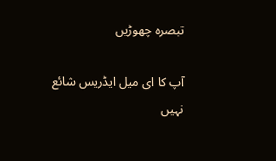تبصرہ چھوڑیں

آپ کا ای میل ایڈریس شائع نہیں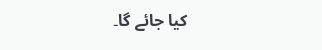کیا جائے گا۔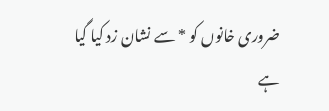ضروری خانوں کو * سے نشان زد کیا گیا ہے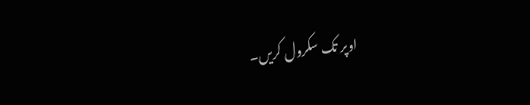اوپر تک سکرول کریں۔